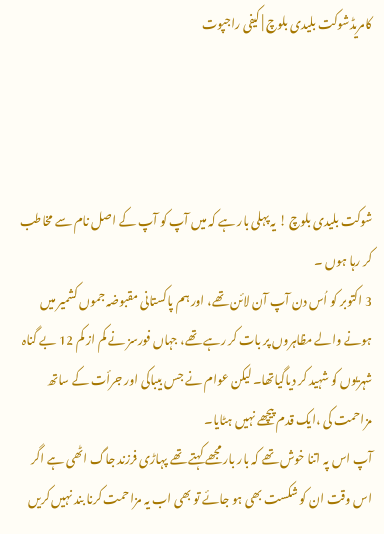کامریڈشوکت بلیدی بلوچ | کیفی راجپوت




شوکت بلیدی بلوچ ! یہ پہلی بار ہے کہ میں آپ کو آپ کے اصل نام سے مخاطب کر رہا ہوں ۔
3 اکتوبر کو اُس دن آپ آن لائن تھے، اور ہم پاکستانی مقبوضہ جموں کشمیر میں ہونے والے مظاہروں پر بات کر رہے تھے، جہاں فورسز نے کم از کم 12 بے گناہ شہریوں کو شہید کر دیاگیاتھا۔ لیکن عوام نے جس بیباکی اور جرأت کے ساتھ مزاحمت کی ،ایک قدم پیچھے نہیں ہٹایا۔
آپ اس پہ اتنا خوش تھے کہ بار بار مجھے کہتے تھے پہاڑی فرزند جاگ اٹھی ہے اگر اس وقت ان کو شکست بھی ہو جائے تو بھی اب یہ مزاحمت کرنا بند نہیں کریں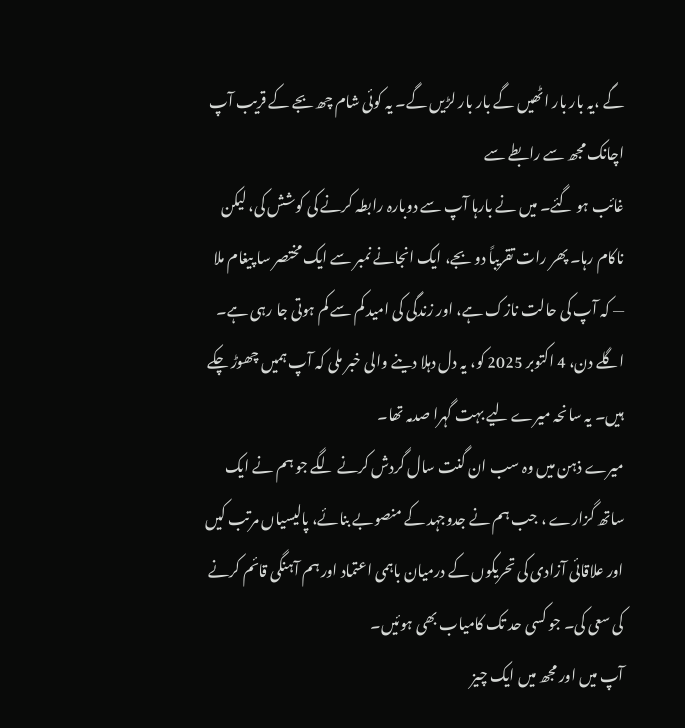گے ،یہ بار بار اٹھیں گے بار بار لڑیں گے۔ یہ کوئی شام چھ بجے کے قریب آپ اچانک مجھ سے رابطے سے
غائب ہو گئے۔ میں نے بارہا آپ سے دوبارہ رابطہ کرنے کی کوشش کی، لیکن ناکام رہا۔ پھر رات تقریباً دو بجے، ایک انجانے نمبر سے ایک مختصر سا پیغام ملا — کہ آپ کی حالت نازک ہے، اور زندگی کی امید کم سے کم ہوتی جا رہی ہے۔
اگلے دن، 4 اکتوبر 2025 کو، یہ دل دہلا دینے والی خبر ملی کہ آپ ہمیں چھوڑ چکے ہیں۔ یہ سانحہ میرے لیے بہت گہرا صدمہ تھا۔
میرے ذہن میں وہ سب ان گنت سال گردش کرنے لگے جو ہم نے ایک ساتھ گزارے ، جب ہم نے جدوجہد کے منصوبے بنائے، پالیسیاں مرتب کیں اور علاقائی آزادی کی تحریکوں کے درمیان باہمی اعتماد اور ہم آہنگی قائم کرنے کی سعی کی۔ جو کسی حد تک کامیاب بھی ہوئیں۔
آپ میں اور مجھ میں ایک چیز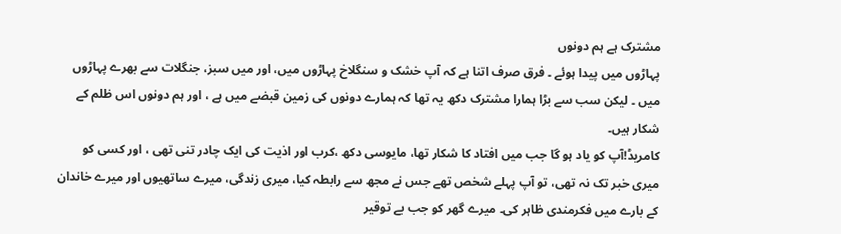مشترک ہے ہم دونوں
پہاڑوں میں پیدا ہوئے ۔ فرق صرف اتنا ہے کہ آپ خشک و سنگلاخ پہاڑوں میں، اور میں سبز، جنگلات سے بھرے پہاڑوں میں ۔ لیکن سب سے بڑا ہمارا مشترک دکھ یہ تھا کہ ہمارے دونوں کی زمین قبضے میں ہے ، اور ہم دونوں اس ظلم کے شکار ہیں۔
کامریڈ!آپ کو یاد ہو گا جب میں افتاد کا شکار تھا، مایوسی دکھ ،کرب اور اذیت کی ایک چادر تنی تھی ، اور کسی کو میری خبر تک نہ تھی، تو آپ پہلے شخص تھے جس نے مجھ سے رابطہ کیا، میری زندگی، میرے ساتھیوں اور میرے خاندان کے بارے میں فکرمندی ظاہر کی۔ میرے گھر کو جب بے توقیر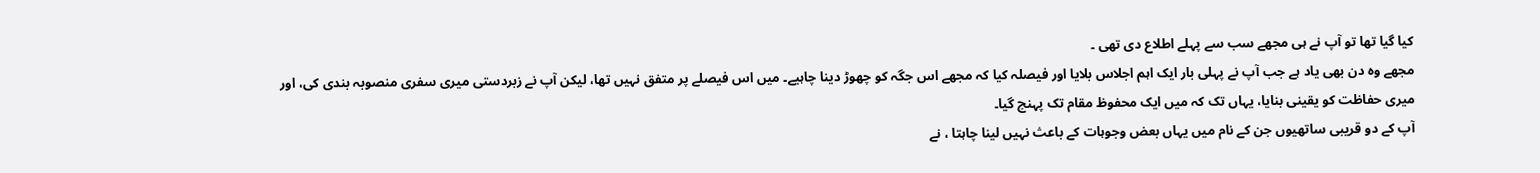کیا گیا تھا تو آپ نے ہی مجھے سب سے پہلے اطلاع دی تھی ۔
مجھے وہ دن بھی یاد ہے جب آپ نے پہلی بار ایک اہم اجلاس بلایا اور فیصلہ کیا کہ مجھے اس جگہ کو چھوڑ دینا چاہیے۔ میں اس فیصلے پر متفق نہیں تھا، لیکن آپ نے زبردستی میری سفری منصوبہ بندی کی، اور
میری حفاظت کو یقینی بنایا، یہاں تک کہ میں ایک محفوظ مقام تک پہنچ گیا۔
آپ کے دو قریبی ساتھیوں جن کے نام میں یہاں بعض وجوہات کے باعث نہیں لینا چاہتا ، نے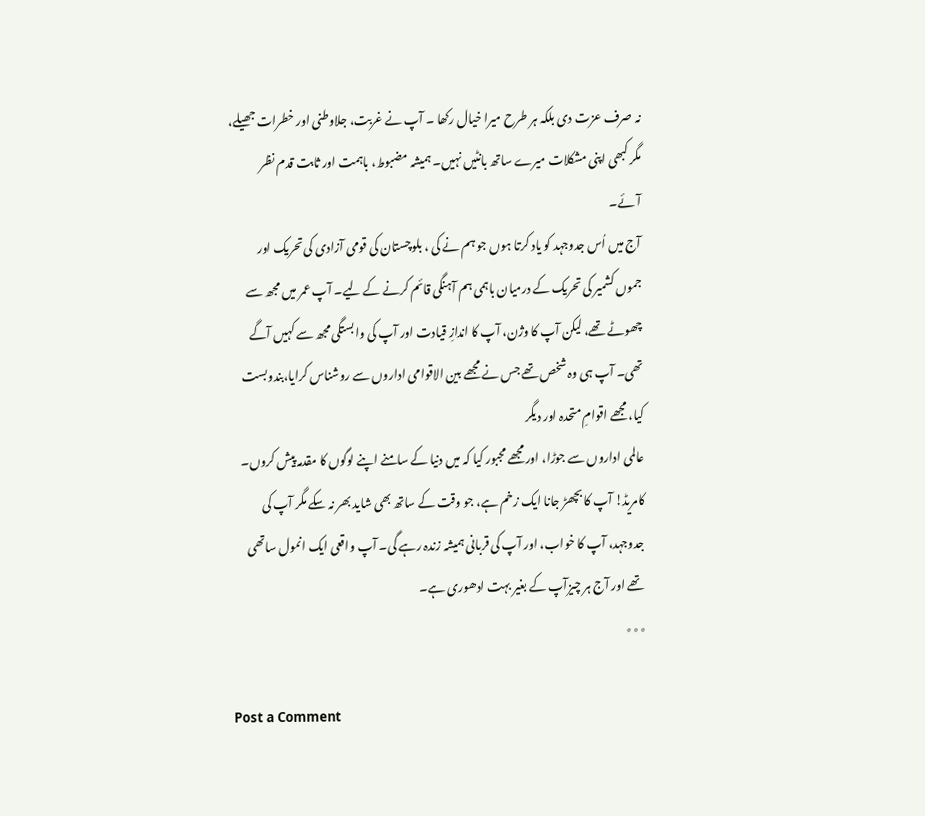نہ صرف عزت دی بلکہ ہر طرح میرا خیال رکھا ۔ آپ نے غربت، جلاوطنی اور خطرات جھیلے، مگر کبھی اپنی مشکلات میرے ساتھ بانٹیں نہیں۔ ہمیشہ مضبوط، باہمت اور ثابت قدم نظر آئے۔
آج میں اُس جدوجہد کو یاد کرتا ہوں جو ہم نے کی ، بلوچستان کی قومی آزادی کی تحریک اور جموں کشمیر کی تحریک کے درمیان باہمی ہم آہنگی قائم کرنے کے لیے۔ آپ عمر میں مجھ سے چھوٹے تھے، لیکن آپ کا وژن، آپ کا اندازِ قیادت اور آپ کی وابستگی مجھ سے کہیں آگے تھی۔ آپ ہی وہ شخص تھے جس نے مجھے بین الاقوامی اداروں سے روشناس کرایا،بندوبست کیا، مجھے اقوامِ متحدہ اور دیگر
عالمی اداروں سے جوڑا، اور مجھے مجبور کیا کہ میں دنیا کے سامنے اپنے لوگوں کا مقدمہ پیش کروں۔
کامریڈ! آپ کا بچھڑ جانا ایک زخم ہے، جو وقت کے ساتھ بھی شاید بھر نہ سکے مگر آپ کی جدوجہد، آپ کا خواب، اور آپ کی قربانی ہمیشہ زندہ رہے گی۔ آپ واقعی ایک انمول ساتھی تھے اور آج ہر چیزآپ کے بغیر بہت ادھوری ہے۔
٭٭٭

Post a Comment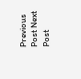Previous Post Next Post